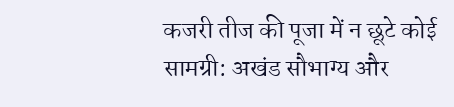कजरी तीज की पूजा में न छूटे कोई सामग्री: अखंड सौभाग्य और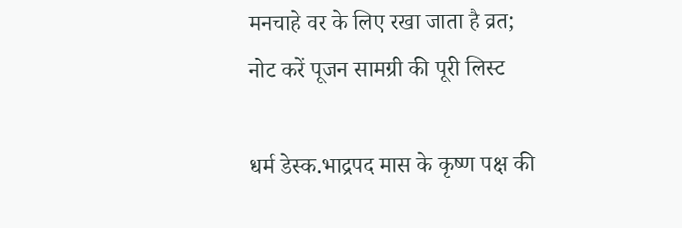मनचाहे वर के लिए रखा जाता है व्रत; नोट करें पूजन सामग्री की पूरी लिस्ट

धर्म डेस्क.भाद्रपद मास के कृष्ण पक्ष की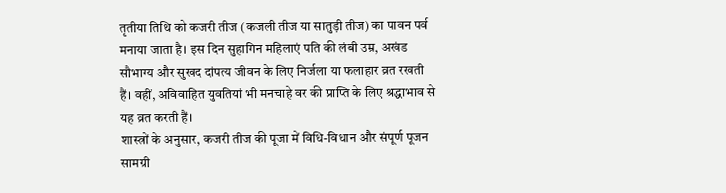तृतीया तिथि को कजरी तीज (कजली तीज या सातुड़ी तीज) का पावन पर्व मनाया जाता है। इस दिन सुहागिन महिलाएं पति की लंबी उम्र, अखंड सौभाग्य और सुखद दांपत्य जीवन के लिए निर्जला या फलाहार व्रत रखती हैं। वहीं, अविवाहित युवतियां भी मनचाहे वर की प्राप्ति के लिए श्रद्धाभाव से यह व्रत करती हैं।
शास्त्रों के अनुसार, कजरी तीज की पूजा में विधि-विधान और संपूर्ण पूजन सामग्री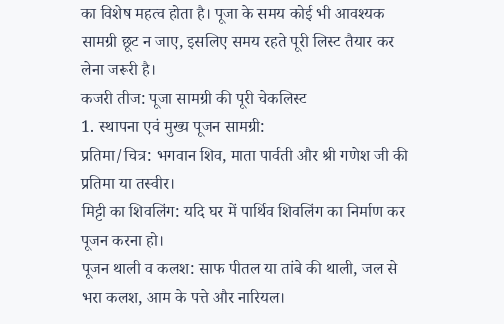का विशेष महत्व होता है। पूजा के समय कोई भी आवश्यक सामग्री छूट न जाए, इसलिए समय रहते पूरी लिस्ट तैयार कर लेना जरूरी है।
कजरी तीज: पूजा सामग्री की पूरी चेकलिस्ट
1. स्थापना एवं मुख्य पूजन सामग्री:
प्रतिमा/चित्र: भगवान शिव, माता पार्वती और श्री गणेश जी की प्रतिमा या तस्वीर।
मिट्टी का शिवलिंग: यदि घर में पार्थिव शिवलिंग का निर्माण कर पूजन करना हो।
पूजन थाली व कलश: साफ पीतल या तांबे की थाली, जल से भरा कलश, आम के पत्ते और नारियल।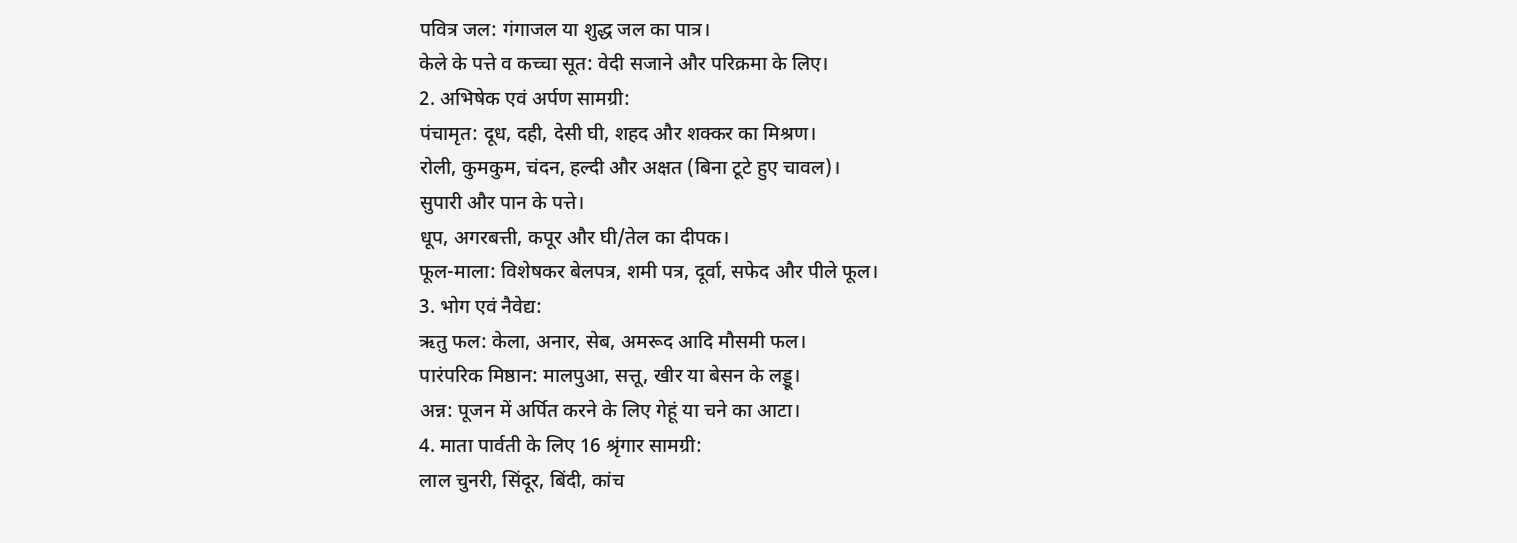पवित्र जल: गंगाजल या शुद्ध जल का पात्र।
केले के पत्ते व कच्चा सूत: वेदी सजाने और परिक्रमा के लिए।
2. अभिषेक एवं अर्पण सामग्री:
पंचामृत: दूध, दही, देसी घी, शहद और शक्कर का मिश्रण।
रोली, कुमकुम, चंदन, हल्दी और अक्षत (बिना टूटे हुए चावल)।
सुपारी और पान के पत्ते।
धूप, अगरबत्ती, कपूर और घी/तेल का दीपक।
फूल-माला: विशेषकर बेलपत्र, शमी पत्र, दूर्वा, सफेद और पीले फूल।
3. भोग एवं नैवेद्य:
ऋतु फल: केला, अनार, सेब, अमरूद आदि मौसमी फल।
पारंपरिक मिष्ठान: मालपुआ, सत्तू, खीर या बेसन के लड्डू।
अन्न: पूजन में अर्पित करने के लिए गेहूं या चने का आटा।
4. माता पार्वती के लिए 16 श्रृंगार सामग्री:
लाल चुनरी, सिंदूर, बिंदी, कांच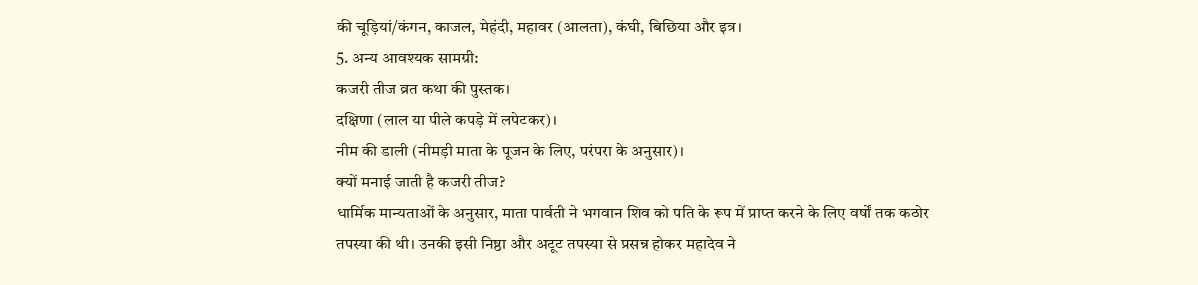की चूड़ियां/कंगन, काजल, मेहंदी, महावर (आलता), कंघी, बिछिया और इत्र।
5. अन्य आवश्यक सामग्री:
कजरी तीज व्रत कथा की पुस्तक।
दक्षिणा (लाल या पीले कपड़े में लपेटकर)।
नीम की डाली (नीमड़ी माता के पूजन के लिए, परंपरा के अनुसार)।
क्यों मनाई जाती है कजरी तीज?
धार्मिक मान्यताओं के अनुसार, माता पार्वती ने भगवान शिव को पति के रूप में प्राप्त करने के लिए वर्षों तक कठोर तपस्या की थी। उनकी इसी निष्ठा और अटूट तपस्या से प्रसन्न होकर महादेव ने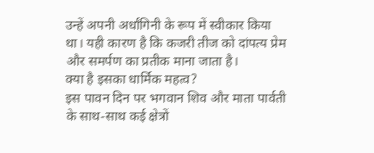उन्हें अपनी अर्धांगिनी के रूप में स्वीकार किया था। यही कारण है कि कजरी तीज को दांपत्य प्रेम और समर्पण का प्रतीक माना जाता है।
क्या है इसका धार्मिक महत्व?
इस पावन दिन पर भगवान शिव और माता पार्वती के साथ-साथ कई क्षेत्रों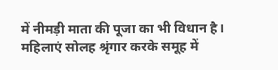में नीमड़ी माता की पूजा का भी विधान है। महिलाएं सोलह श्रृंगार करके समूह में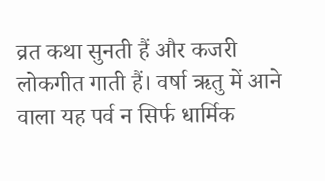व्रत कथा सुनती हैं और कजरी लोकगीत गाती हैं। वर्षा ऋतु में आने वाला यह पर्व न सिर्फ धार्मिक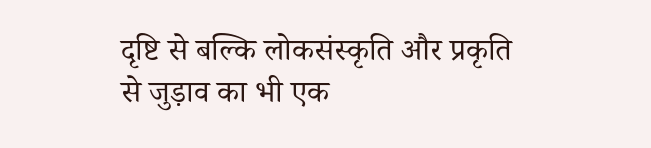दृष्टि से बल्कि लोकसंस्कृति और प्रकृति से जुड़ाव का भी एक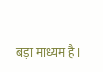बड़ा माध्यम है।